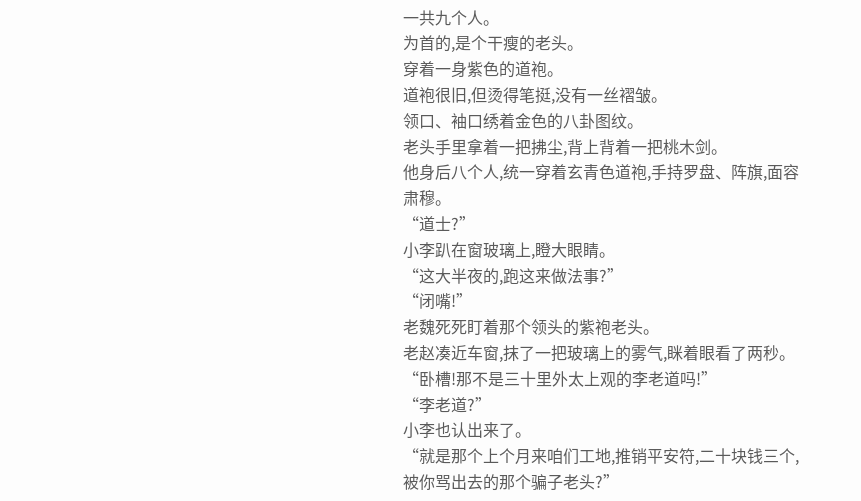一共九个人。
为首的,是个干瘦的老头。
穿着一身紫色的道袍。
道袍很旧,但烫得笔挺,没有一丝褶皱。
领口、袖口绣着金色的八卦图纹。
老头手里拿着一把拂尘,背上背着一把桃木剑。
他身后八个人,统一穿着玄青色道袍,手持罗盘、阵旗,面容肃穆。
“道士?”
小李趴在窗玻璃上,瞪大眼睛。
“这大半夜的,跑这来做法事?”
“闭嘴!”
老魏死死盯着那个领头的紫袍老头。
老赵凑近车窗,抹了一把玻璃上的雾气,眯着眼看了两秒。
“卧槽!那不是三十里外太上观的李老道吗!”
“李老道?”
小李也认出来了。
“就是那个上个月来咱们工地,推销平安符,二十块钱三个,被你骂出去的那个骗子老头?”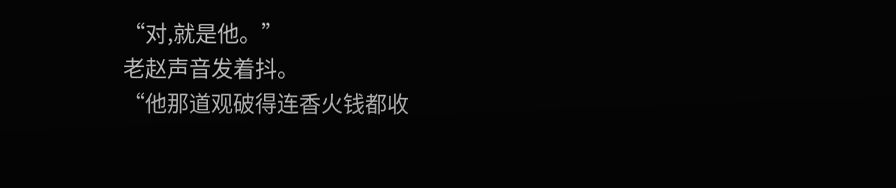“对,就是他。”
老赵声音发着抖。
“他那道观破得连香火钱都收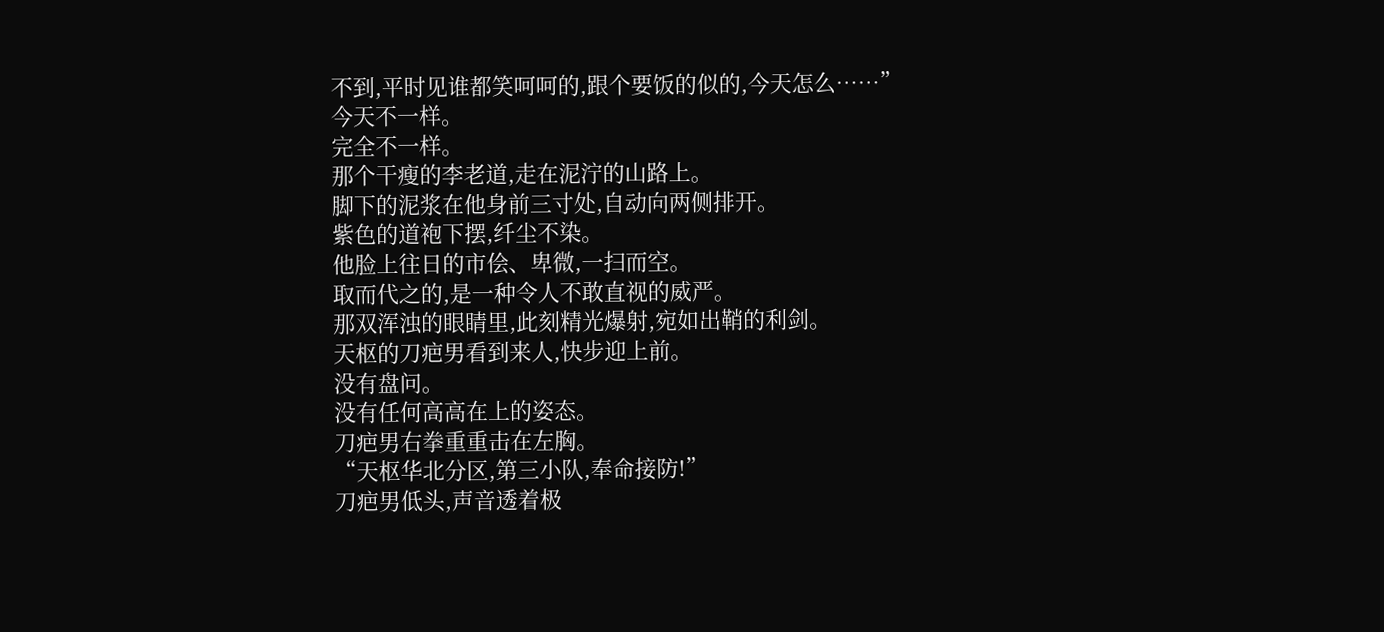不到,平时见谁都笑呵呵的,跟个要饭的似的,今天怎么……”
今天不一样。
完全不一样。
那个干瘦的李老道,走在泥泞的山路上。
脚下的泥浆在他身前三寸处,自动向两侧排开。
紫色的道袍下摆,纤尘不染。
他脸上往日的市侩、卑微,一扫而空。
取而代之的,是一种令人不敢直视的威严。
那双浑浊的眼睛里,此刻精光爆射,宛如出鞘的利剑。
天枢的刀疤男看到来人,快步迎上前。
没有盘问。
没有任何高高在上的姿态。
刀疤男右拳重重击在左胸。
“天枢华北分区,第三小队,奉命接防!”
刀疤男低头,声音透着极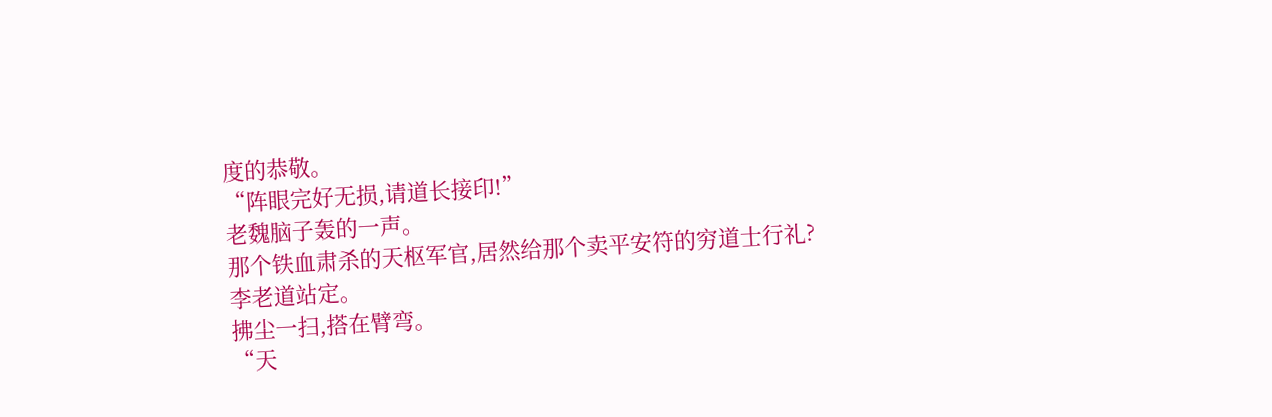度的恭敬。
“阵眼完好无损,请道长接印!”
老魏脑子轰的一声。
那个铁血肃杀的天枢军官,居然给那个卖平安符的穷道士行礼?
李老道站定。
拂尘一扫,搭在臂弯。
“天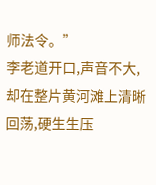师法令。”
李老道开口,声音不大,却在整片黄河滩上清晰回荡,硬生生压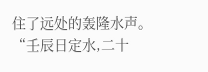住了远处的轰隆水声。
“壬辰日定水,二十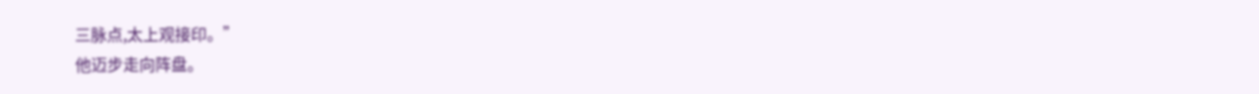三脉点,太上观接印。”
他迈步走向阵盘。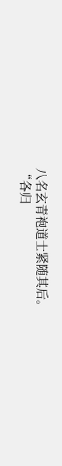八名玄青袍道士紧随其后。
“各归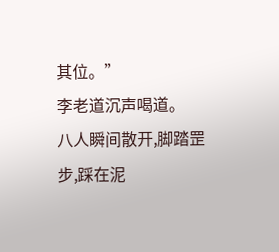其位。”
李老道沉声喝道。
八人瞬间散开,脚踏罡步,踩在泥